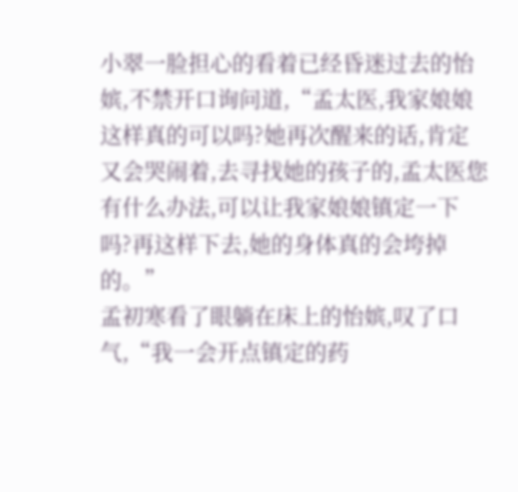小翠一脸担心的看着已经昏迷过去的怡嫔,不禁开口询问道,“孟太医,我家娘娘这样真的可以吗?她再次醒来的话,肯定又会哭闹着,去寻找她的孩子的,孟太医您有什么办法,可以让我家娘娘镇定一下吗?再这样下去,她的身体真的会垮掉的。”
孟初寒看了眼躺在床上的怡嫔,叹了口气,“我一会开点镇定的药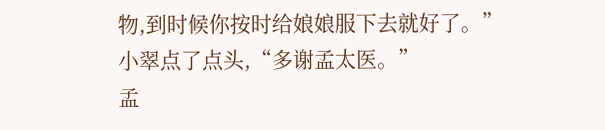物,到时候你按时给娘娘服下去就好了。”
小翠点了点头,“多谢孟太医。”
孟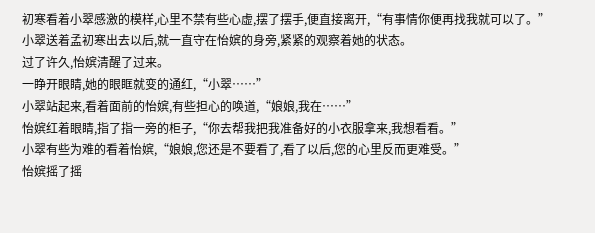初寒看着小翠感激的模样,心里不禁有些心虚,摆了摆手,便直接离开,“有事情你便再找我就可以了。”
小翠送着孟初寒出去以后,就一直守在怡嫔的身旁,紧紧的观察着她的状态。
过了许久,怡嫔清醒了过来。
一睁开眼睛,她的眼眶就变的通红,“小翠……”
小翠站起来,看着面前的怡嫔,有些担心的唤道,“娘娘,我在……”
怡嫔红着眼睛,指了指一旁的柜子,“你去帮我把我准备好的小衣服拿来,我想看看。”
小翠有些为难的看着怡嫔,“娘娘,您还是不要看了,看了以后,您的心里反而更难受。”
怡嫔摇了摇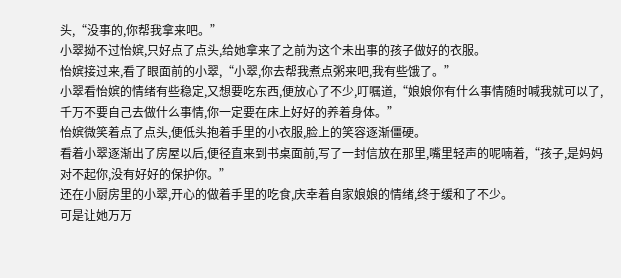头,“没事的,你帮我拿来吧。”
小翠拗不过怡嫔,只好点了点头,给她拿来了之前为这个未出事的孩子做好的衣服。
怡嫔接过来,看了眼面前的小翠,“小翠,你去帮我煮点粥来吧,我有些饿了。”
小翠看怡嫔的情绪有些稳定,又想要吃东西,便放心了不少,叮嘱道,“娘娘你有什么事情随时喊我就可以了,千万不要自己去做什么事情,你一定要在床上好好的养着身体。”
怡嫔微笑着点了点头,便低头抱着手里的小衣服,脸上的笑容逐渐僵硬。
看着小翠逐渐出了房屋以后,便径直来到书桌面前,写了一封信放在那里,嘴里轻声的呢喃着,“孩子,是妈妈对不起你,没有好好的保护你。”
还在小厨房里的小翠,开心的做着手里的吃食,庆幸着自家娘娘的情绪,终于缓和了不少。
可是让她万万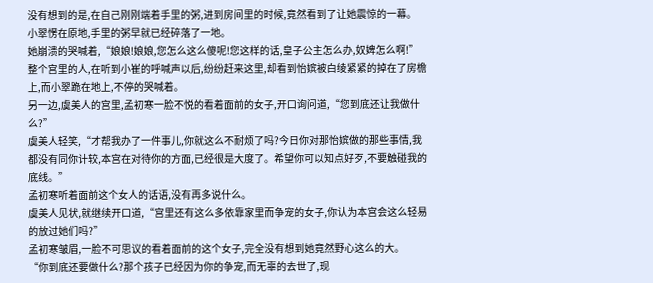没有想到的是,在自己刚刚端着手里的粥,进到房间里的时候,竟然看到了让她震惊的一幕。
小翠愣在原地,手里的粥早就已经碎落了一地。
她崩溃的哭喊着,“娘娘!娘娘,您怎么这么傻呢!您这样的话,皇子公主怎么办,奴婢怎么啊!”
整个宫里的人,在听到小崔的呼喊声以后,纷纷赶来这里,却看到怡嫔被白绫紧紧的掉在了房檐上,而小翠跪在地上,不停的哭喊着。
另一边,虞美人的宫里,孟初寒一脸不悦的看着面前的女子,开口询问道,“您到底还让我做什么?”
虞美人轻笑,“才帮我办了一件事儿,你就这么不耐烦了吗?今日你对那怡嫔做的那些事情,我都没有同你计较,本宫在对待你的方面,已经很是大度了。希望你可以知点好歹,不要触碰我的底线。”
孟初寒听着面前这个女人的话语,没有再多说什么。
虞美人见状,就继续开口道,“宫里还有这么多依靠家里而争宠的女子,你认为本宫会这么轻易的放过她们吗?”
孟初寒皱眉,一脸不可思议的看着面前的这个女子,完全没有想到她竟然野心这么的大。
“你到底还要做什么?那个孩子已经因为你的争宠,而无辜的去世了,现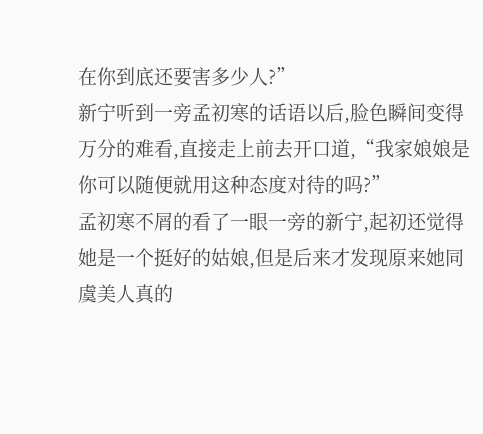在你到底还要害多少人?”
新宁听到一旁孟初寒的话语以后,脸色瞬间变得万分的难看,直接走上前去开口道,“我家娘娘是你可以随便就用这种态度对待的吗?”
孟初寒不屑的看了一眼一旁的新宁,起初还觉得她是一个挺好的姑娘,但是后来才发现原来她同虞美人真的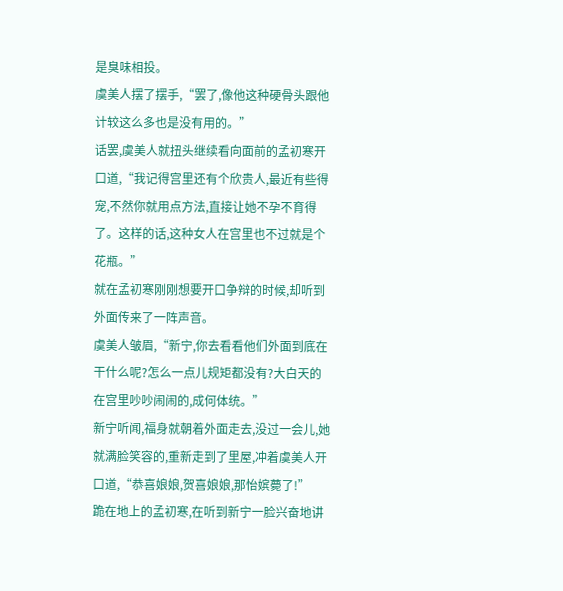是臭味相投。
虞美人摆了摆手,“罢了,像他这种硬骨头跟他计较这么多也是没有用的。”
话罢,虞美人就扭头继续看向面前的孟初寒开口道,“我记得宫里还有个欣贵人,最近有些得宠,不然你就用点方法,直接让她不孕不育得了。这样的话,这种女人在宫里也不过就是个花瓶。”
就在孟初寒刚刚想要开口争辩的时候,却听到外面传来了一阵声音。
虞美人皱眉,“新宁,你去看看他们外面到底在干什么呢?怎么一点儿规矩都没有?大白天的在宫里吵吵闹闹的,成何体统。”
新宁听闻,福身就朝着外面走去,没过一会儿,她就满脸笑容的,重新走到了里屋,冲着虞美人开口道,“恭喜娘娘,贺喜娘娘,那怡嫔薨了!”
跪在地上的孟初寒,在听到新宁一脸兴奋地讲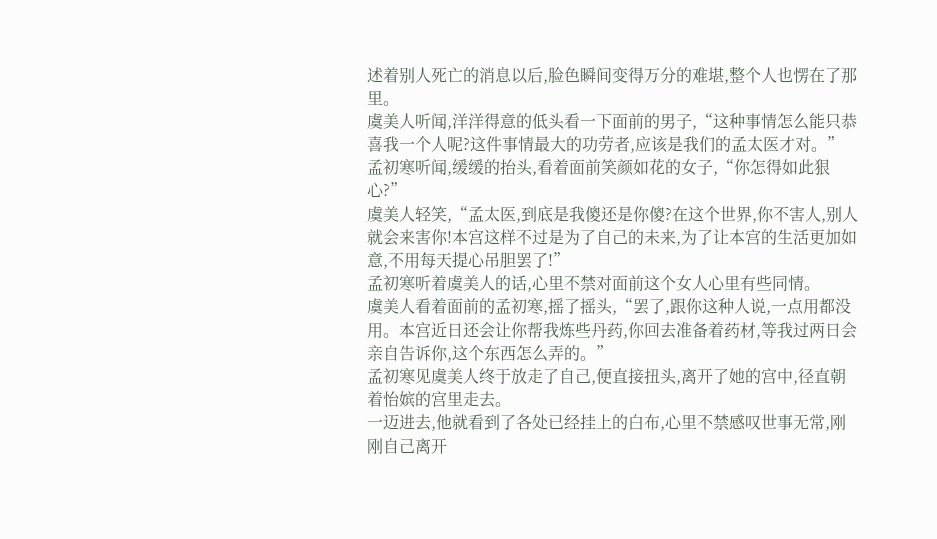述着别人死亡的消息以后,脸色瞬间变得万分的难堪,整个人也愣在了那里。
虞美人听闻,洋洋得意的低头看一下面前的男子,“这种事情怎么能只恭喜我一个人呢?这件事情最大的功劳者,应该是我们的孟太医才对。”
孟初寒听闻,缓缓的抬头,看着面前笑颜如花的女子,“你怎得如此狠心?”
虞美人轻笑,“孟太医,到底是我傻还是你傻?在这个世界,你不害人,别人就会来害你!本宫这样不过是为了自己的未来,为了让本宫的生活更加如意,不用每天提心吊胆罢了!”
孟初寒听着虞美人的话,心里不禁对面前这个女人心里有些同情。
虞美人看着面前的孟初寒,摇了摇头,“罢了,跟你这种人说,一点用都没用。本宫近日还会让你帮我炼些丹药,你回去准备着药材,等我过两日会亲自告诉你,这个东西怎么弄的。”
孟初寒见虞美人终于放走了自己,便直接扭头,离开了她的宫中,径直朝着怡嫔的宫里走去。
一迈进去,他就看到了各处已经挂上的白布,心里不禁感叹世事无常,刚刚自己离开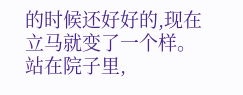的时候还好好的,现在立马就变了一个样。
站在院子里,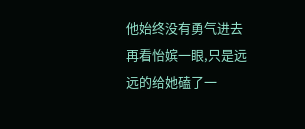他始终没有勇气进去再看怡嫔一眼,只是远远的给她磕了一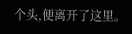个头,便离开了这里。